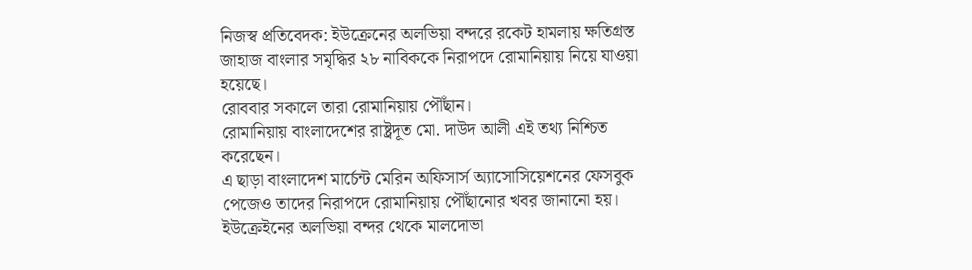নিজস্ব প্রতিবেদক: ইউক্রেনের অলভিয়া বন্দরে রকেট হামলায় ক্ষতিগ্রস্ত জাহাজ বাংলার সমৃদ্ধির ২৮ নাবিককে নিরাপদে রোমানিয়ায় নিয়ে যাওয়া হয়েছে।
রোববার সকালে তারা রোমানিয়ায় পৌঁছান।
রোমানিয়ায় বাংলাদেশের রাষ্ট্রদূত মো. দাউদ আলী এই তথ্য নিশ্চিত করেছেন।
এ ছাড়া বাংলাদেশ মার্চেন্ট মেরিন অফিসার্স অ্যাসোসিয়েশনের ফেসবুক পেজেও তাদের নিরাপদে রোমানিয়ায় পৌঁছানোর খবর জানানো হয়।
ইউক্রেইনের অলভিয়া বন্দর থেকে মালদোভা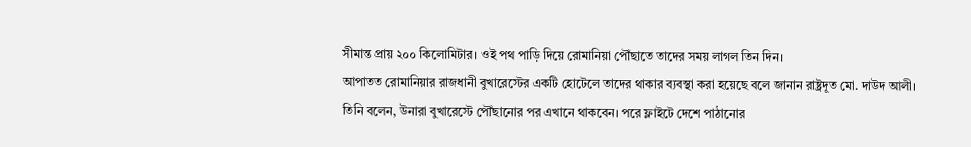সীমান্ত প্রায় ২০০ কিলোমিটার। ওই পথ পাড়ি দিয়ে রোমানিয়া পৌঁছাতে তাদের সময় লাগল তিন দিন।
আপাতত রোমানিয়ার রাজধানী বুখারেস্টের একটি হোটেলে তাদের থাকার ব্যবস্থা করা হয়েছে বলে জানান রাষ্ট্রদূত মো. দাউদ আলী।
তিনি বলেন, উনারা বুখারেস্টে পৌঁছানোর পর এখানে থাকবেন। পরে ফ্লাইটে দেশে পাঠানোর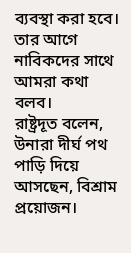ব্যবস্থা করা হবে। তার আগে নাবিকদের সাথে আমরা কথা বলব।
রাষ্ট্রদূত বলেন, উনারা দীর্ঘ পথ পাড়ি দিয়ে আসছেন, বিশ্রাম প্রয়োজন।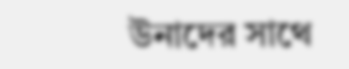উনাদের সাথে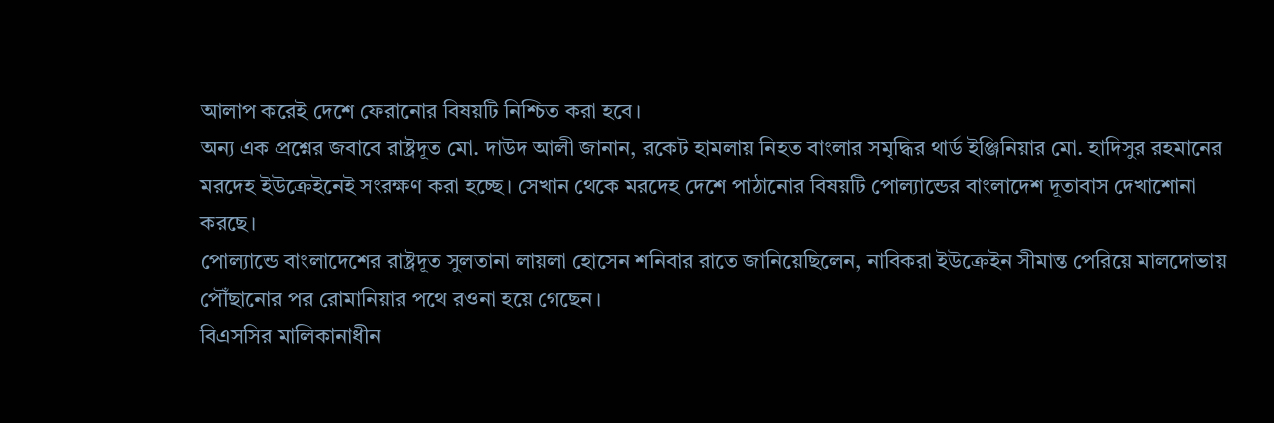আলাপ করেই দেশে ফেরানোর বিষয়টি নিশ্চিত করা হবে।
অন্য এক প্রশ্নের জবাবে রাষ্ট্রদূত মো. দাউদ আলী জানান, রকেট হামলায় নিহত বাংলার সমৃদ্ধির থার্ড ইঞ্জিনিয়ার মো. হাদিসুর রহমানের মরদেহ ইউক্রেইনেই সংরক্ষণ করা হচ্ছে। সেখান থেকে মরদেহ দেশে পাঠানোর বিষয়টি পোল্যান্ডের বাংলাদেশ দূতাবাস দেখাশোনা করছে।
পোল্যান্ডে বাংলাদেশের রাষ্ট্রদূত সুলতানা লায়লা হোসেন শনিবার রাতে জানিয়েছিলেন, নাবিকরা ইউক্রেইন সীমান্ত পেরিয়ে মালদোভায় পৌঁছানোর পর রোমানিয়ার পথে রওনা হয়ে গেছেন।
বিএসসির মালিকানাধীন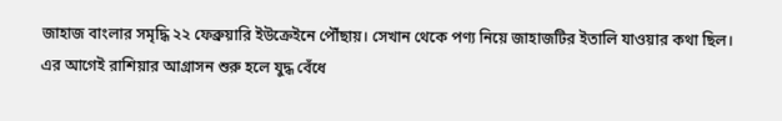জাহাজ বাংলার সমৃদ্ধি ২২ ফেব্রুয়ারি ইউক্রেইনে পৌঁছায়। সেখান থেকে পণ্য নিয়ে জাহাজটির ইতালি যাওয়ার কথা ছিল।
এর আগেই রাশিয়ার আগ্রাসন শুরু হলে যুদ্ধ বেঁধে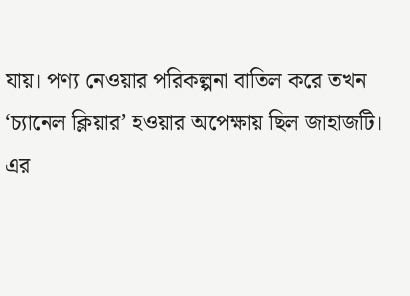যায়। পণ্য নেওয়ার পরিকল্পনা বাতিল করে তখন ‘চ্যানেল ক্লিয়ার’ হওয়ার অপেক্ষায় ছিল জাহাজটি।
এর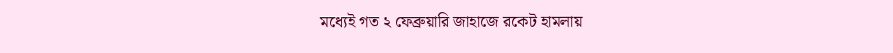মধ্যেই গত ২ ফেব্রুয়ারি জাহাজে রকেট হামলায়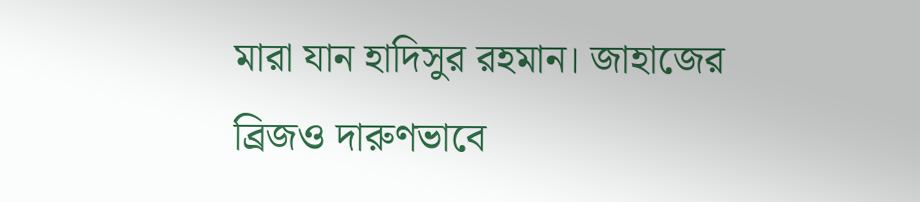মারা যান হাদিসুর রহমান। জাহাজের ব্রিজও দারুণভাবে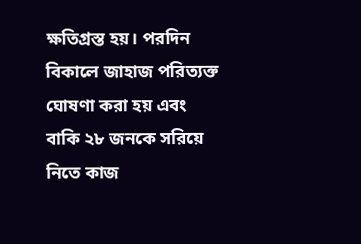ক্ষতিগ্রস্ত হয়। পরদিন বিকালে জাহাজ পরিত্যক্ত ঘোষণা করা হয় এবং বাকি ২৮ জনকে সরিয়ে নিতে কাজ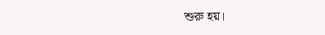শুরু হয়।